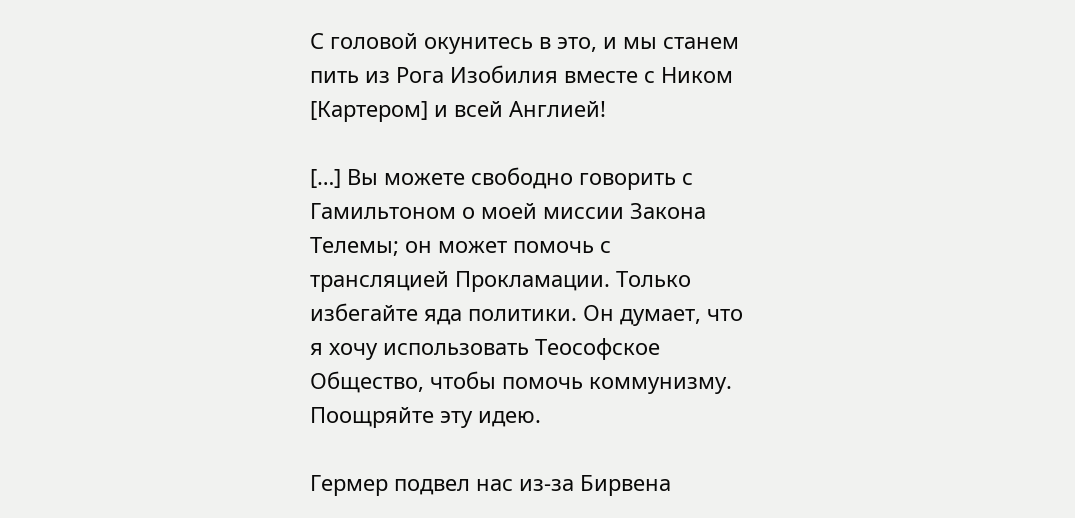С головой окунитесь в это, и мы станем пить из Рога Изобилия вместе с Ником [Картером] и всей Англией!

[…] Вы можете свободно говорить с Гамильтоном о моей миссии Закона Телемы; он может помочь с трансляцией Прокламации. Только избегайте яда политики. Он думает, что я хочу использовать Теософское Общество, чтобы помочь коммунизму. Поощряйте эту идею.

Гермер подвел нас из-за Бирвена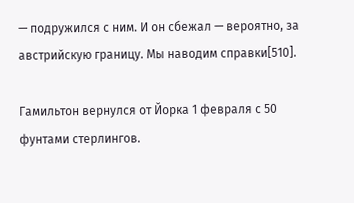— подружился с ним. И он сбежал — вероятно, за австрийскую границу. Мы наводим справки[510].

Гамильтон вернулся от Йорка 1 февраля с 50 фунтами стерлингов.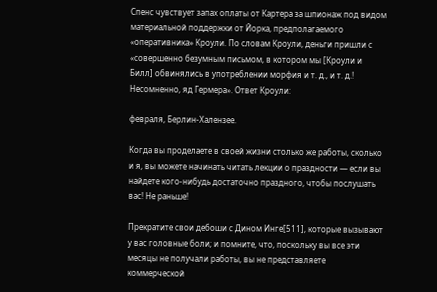Спенс чувствует запах оплаты от Картера за шпионаж под видом материальной поддержки от Йорка, предполагаемого «оперативника» Кроули. По словам Кроули, деньги пришли с «совершенно безумным письмом, в котором мы [Кроули и Билл] обвинялись в употреблении морфия и т. д., и т. д.! Несомненно, яд Гермера». Ответ Кроули:

февраля, Берлин-Халензее.

Когда вы проделаете в своей жизни столько же работы, сколько и я, вы можете начинать читать лекции о праздности — если вы найдете кого-нибудь достаточно праздного, чтобы послушать вас! Не раньше!

Прекратите свои дебоши с Дином Инге[511], которые вызывают у вас головные боли; и помните, что, поскольку вы все эти месяцы не получали работы, вы не представляете коммерческой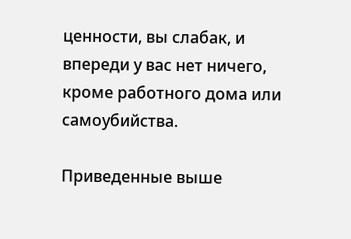ценности, вы слабак, и впереди у вас нет ничего, кроме работного дома или самоубийства.

Приведенные выше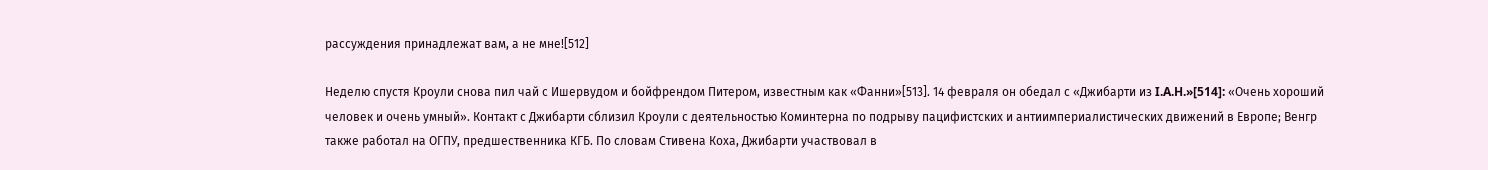рассуждения принадлежат вам, а не мне![512]

Неделю спустя Кроули снова пил чай с Ишервудом и бойфрендом Питером, известным как «Фанни»[513]. 14 февраля он обедал с «Джибарти из I.A.H.»[514]: «Очень хороший человек и очень умный». Контакт с Джибарти сблизил Кроули с деятельностью Коминтерна по подрыву пацифистских и антиимпериалистических движений в Европе; Венгр также работал на ОГПУ, предшественника КГБ. По словам Стивена Коха, Джибарти участвовал в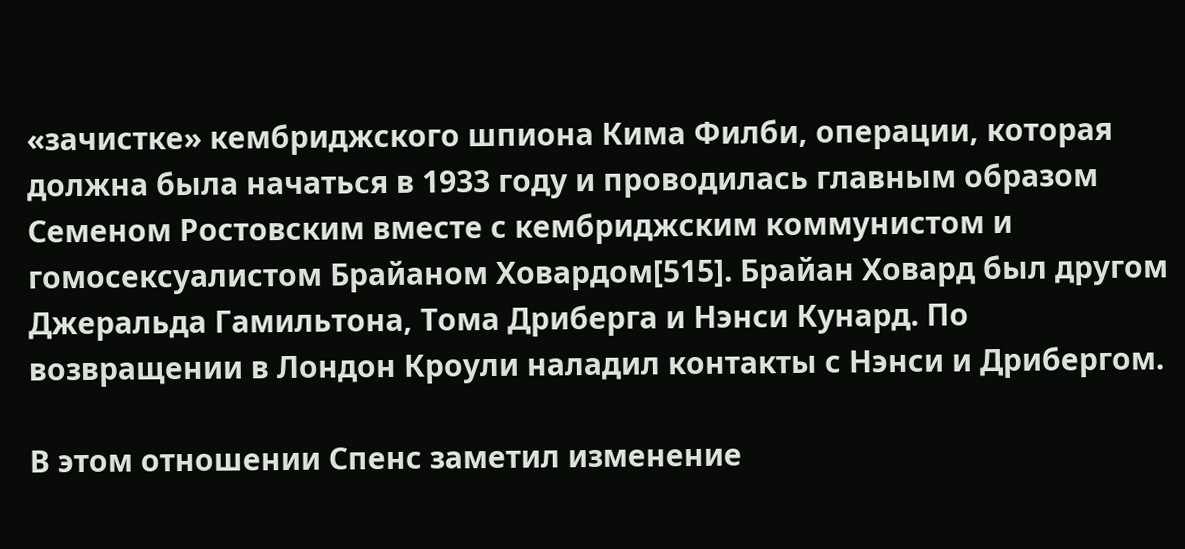«зачистке» кембриджского шпиона Кима Филби, операции, которая должна была начаться в 1933 году и проводилась главным образом Семеном Ростовским вместе с кембриджским коммунистом и гомосексуалистом Брайаном Ховардом[515]. Брайан Ховард был другом Джеральда Гамильтона, Тома Дриберга и Нэнси Кунард. По возвращении в Лондон Кроули наладил контакты с Нэнси и Дрибергом.

В этом отношении Спенс заметил изменение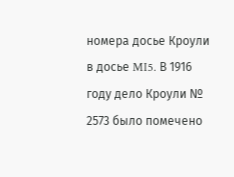номера досье Кроули в досье MI5. В 1916 году дело Кроули № 2573 было помечено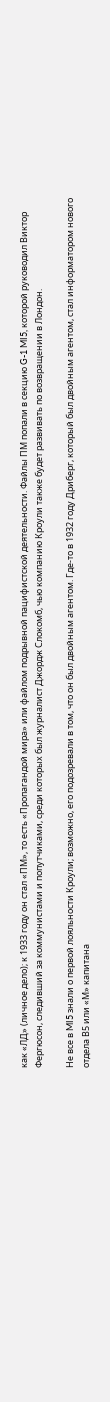как «ЛД» (личное дело); к 1933 году он стал «ПМ», то есть «Пропагандой мира» или файлом подрывной пацифистской деятельности. Файлы ПМ попали в секцию G-1 MI5, которой руководил Виктор Фергюсон, следивший за коммунистами и попутчиками, среди которых был журналист Джордж Слокомб, чью компанию Кроули также будет развивать по возвращении в Лондон.

Не все в MI5 знали о первой лояльности Кроули; возможно, его подозревали в том, что он был двойным агентом. Где-то в 1932 году Дриберг, который был двойным агентом, стал информатором нового отдела В5 или «М» капитана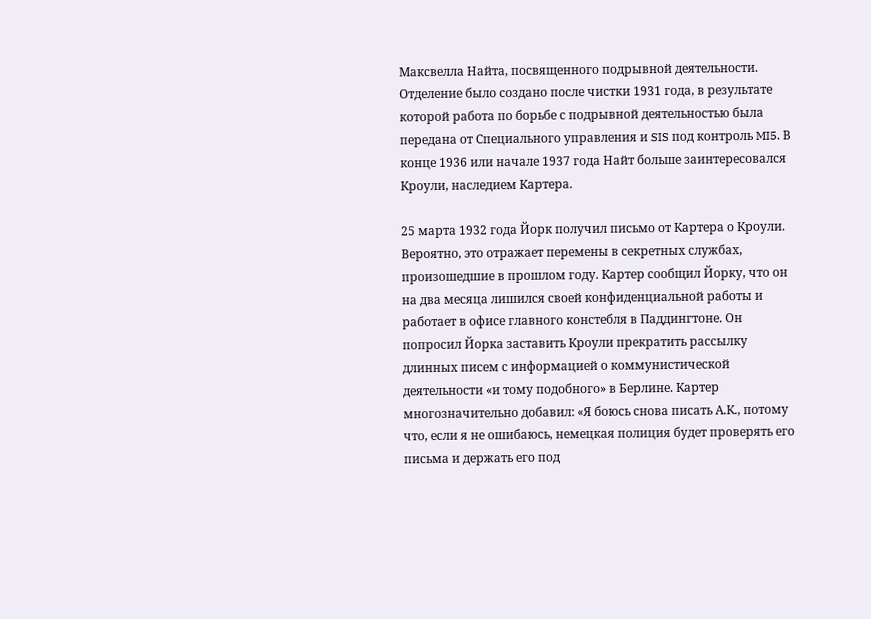Максвелла Найта, посвященного подрывной деятельности. Отделение было создано после чистки 1931 года, в результате которой работа по борьбе с подрывной деятельностью была передана от Специального управления и SIS под контроль MI5. В конце 1936 или начале 1937 года Найт больше заинтересовался Кроули, наследием Картера.

25 марта 1932 года Йорк получил письмо от Картера о Кроули. Вероятно, это отражает перемены в секретных службах, произошедшие в прошлом году. Картер сообщил Йорку, что он на два месяца лишился своей конфиденциальной работы и работает в офисе главного констебля в Паддингтоне. Он попросил Йорка заставить Кроули прекратить рассылку длинных писем с информацией о коммунистической деятельности «и тому подобного» в Берлине. Картер многозначительно добавил: «Я боюсь снова писать А.К., потому что, если я не ошибаюсь, немецкая полиция будет проверять его письма и держать его под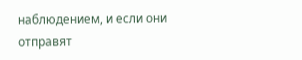наблюдением, и если они отправят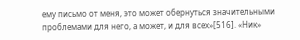ему письмо от меня, это может обернуться значительными проблемами для него, а может, и для всех»[516]. «Ник»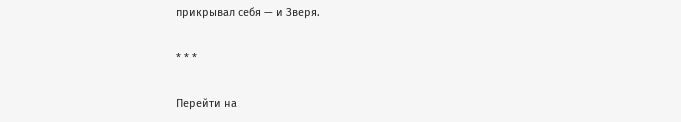прикрывал себя — и Зверя.

* * *

Перейти на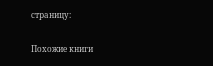страницу:

Похожие книги